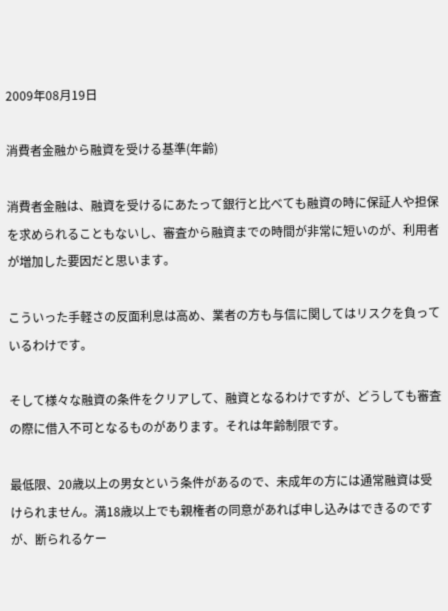2009年08月19日

消費者金融から融資を受ける基準(年齢)

消費者金融は、融資を受けるにあたって銀行と比べても融資の時に保証人や担保を求められることもないし、審査から融資までの時間が非常に短いのが、利用者が増加した要因だと思います。

こういった手軽さの反面利息は高め、業者の方も与信に関してはリスクを負っているわけです。

そして様々な融資の条件をクリアして、融資となるわけですが、どうしても審査の際に借入不可となるものがあります。それは年齢制限です。

最低限、20歳以上の男女という条件があるので、未成年の方には通常融資は受けられません。満18歳以上でも親権者の同意があれば申し込みはできるのですが、断られるケー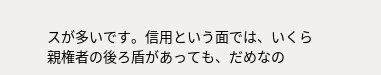スが多いです。信用という面では、いくら親権者の後ろ盾があっても、だめなの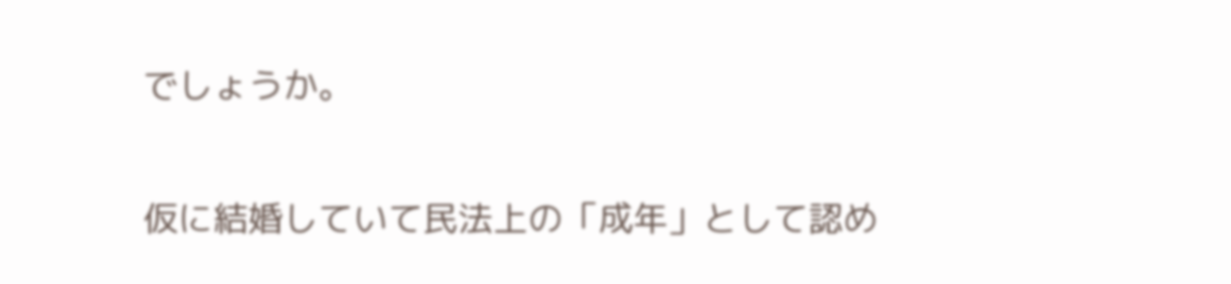でしょうか。

仮に結婚していて民法上の「成年」として認め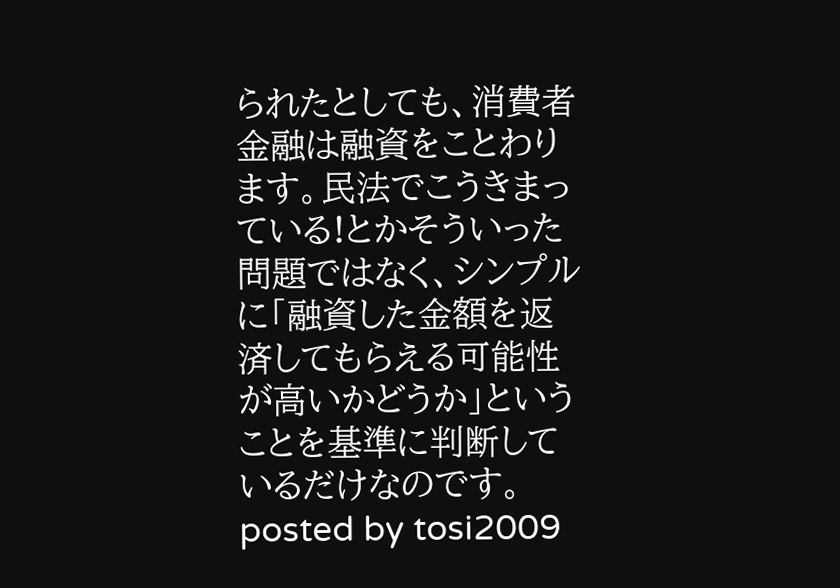られたとしても、消費者金融は融資をことわります。民法でこうきまっている!とかそういった問題ではなく、シンプルに「融資した金額を返済してもらえる可能性が高いかどうか」ということを基準に判断しているだけなのです。
posted by tosi2009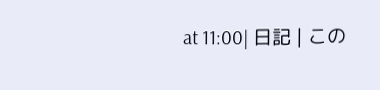at 11:00| 日記 | この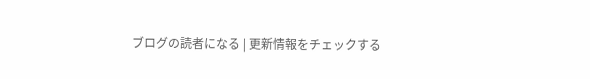ブログの読者になる | 更新情報をチェックする